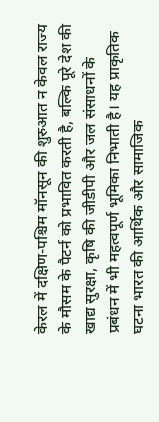केरल में दक्षिण-पश्चिम मॉनसून की शुरुआत न केवल राज्य के मौसम के पैटर्न को प्रभावित करती है, बल्कि पूरे देश की खाद्य सुरक्षा, कृषि की जीडीपी और जल संसाधनों के प्रबंधन में भी महत्वपूर्ण भूमिका निभाती है। यह प्राकृतिक घटना भारत की आर्थिक और सामाजिक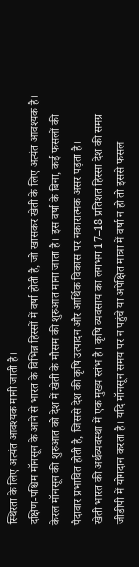स्थिरता के लिए अत्यंत आवश्यक मानी जाती है।
दक्षिण-पश्चिम मॉनसून के आने से भारत के विभिन्न हिस्सों में वर्षा होती है, जो खासकर खेती के लिए अत्यंत आवश्यक है। केरल मॉनसून की शुरुआत को देश में खेती के मौसम की शुरुआत माना जाता है। इस वर्षा के बिना, कई फसलों की पैदावार प्रभावित होती है, जिससे देश की कृषि उत्पादन और आर्थिक विकास पर नकारात्मक असर पड़ता है।
खेती भारत की अर्थव्यवस्था में एक मुख्य स्तंभ है। कृषि व्यवसाय का लगभग 17–18 प्रतिशत हिस्सा देश की समग्र जीडीपी में योगदान करता है। यदि मॉनसून समय पर न पहुंचे या अपेक्षित मात्रा में वर्षा न हो तो इससे फसल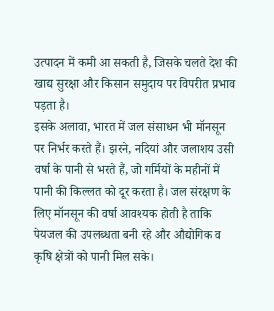उत्पादन में कमी आ सकती है, जिसके चलते देश की खाद्य सुरक्षा और किसान समुदाय पर विपरीत प्रभाव पड़ता है।
इसके अलावा, भारत में जल संसाधन भी मॉनसून पर निर्भर करते हैं। झरने, नदियां और जलाशय उसी वर्षा के पानी से भरते हैं, जो गर्मियों के महीनों में पानी की किल्लत को दूर करता है। जल संरक्षण के लिए मॉनसून की वर्षा आवश्यक होती है ताकि पेयजल की उपलब्धता बनी रहे और औद्योगिक व कृषि क्षेत्रों को पानी मिल सके।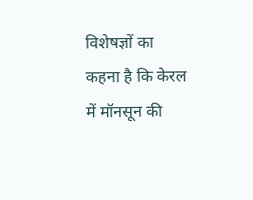विशेषज्ञों का कहना है कि केरल में मॉनसून की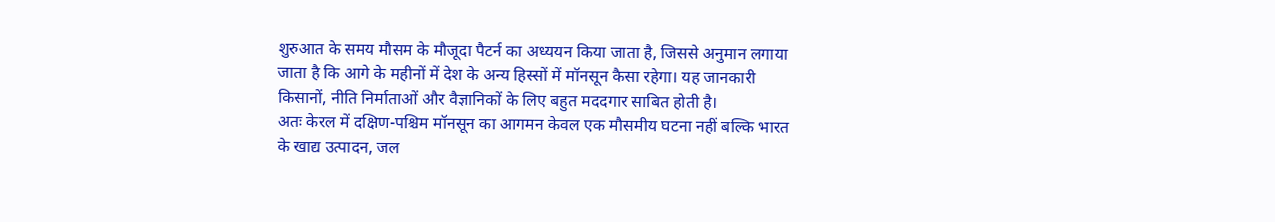शुरुआत के समय मौसम के मौजूदा पैटर्न का अध्ययन किया जाता है, जिससे अनुमान लगाया जाता है कि आगे के महीनों में देश के अन्य हिस्सों में मॉनसून कैसा रहेगा। यह जानकारी किसानों, नीति निर्माताओं और वैज्ञानिकों के लिए बहुत मददगार साबित होती है।
अतः केरल में दक्षिण-पश्चिम मॉनसून का आगमन केवल एक मौसमीय घटना नहीं बल्कि भारत के खाद्य उत्पादन, जल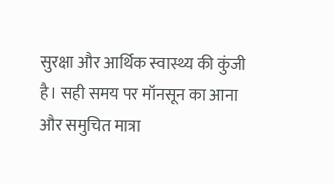सुरक्षा और आर्थिक स्वास्थ्य की कुंजी है। सही समय पर मॉनसून का आना और समुचित मात्रा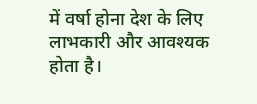में वर्षा होना देश के लिए लाभकारी और आवश्यक होता है।